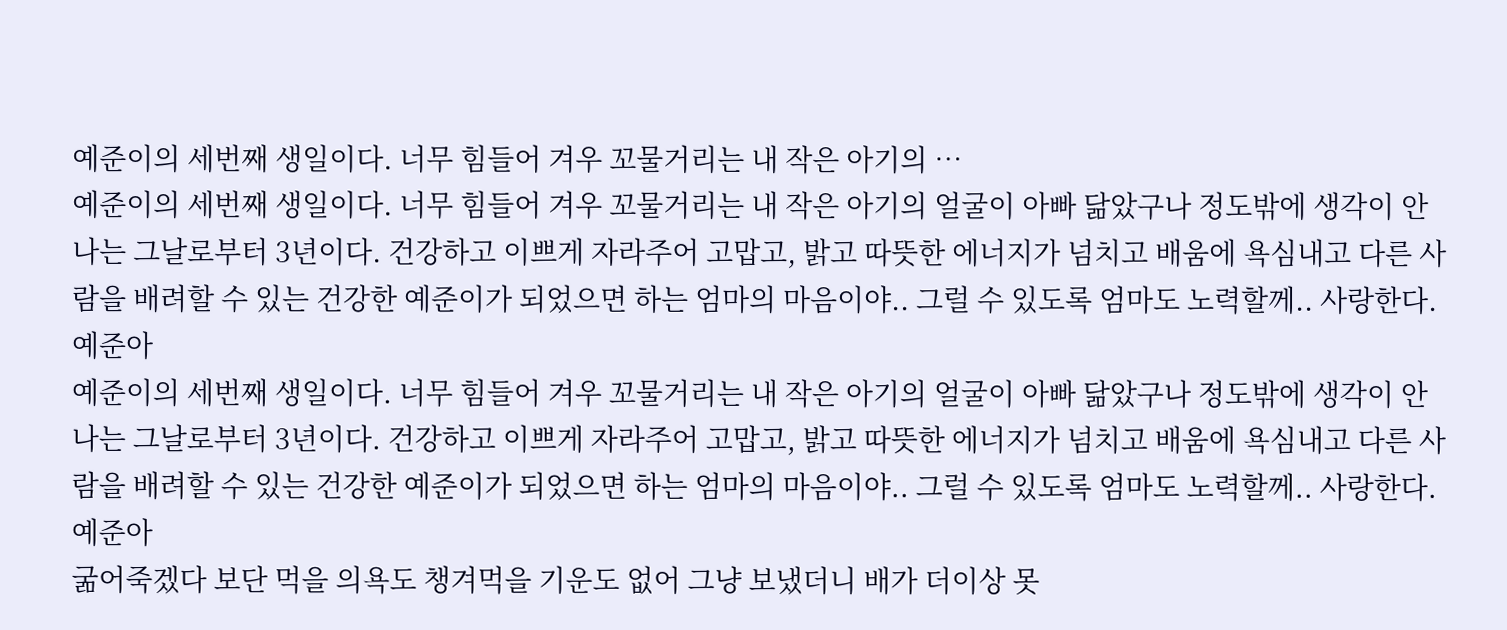예준이의 세번째 생일이다. 너무 힘들어 겨우 꼬물거리는 내 작은 아기의 …
예준이의 세번째 생일이다. 너무 힘들어 겨우 꼬물거리는 내 작은 아기의 얼굴이 아빠 닮았구나 정도밖에 생각이 안나는 그날로부터 3년이다. 건강하고 이쁘게 자라주어 고맙고, 밝고 따뜻한 에너지가 넘치고 배움에 욕심내고 다른 사람을 배려할 수 있는 건강한 예준이가 되었으면 하는 엄마의 마음이야.. 그럴 수 있도록 엄마도 노력할께.. 사랑한다. 예준아
예준이의 세번째 생일이다. 너무 힘들어 겨우 꼬물거리는 내 작은 아기의 얼굴이 아빠 닮았구나 정도밖에 생각이 안나는 그날로부터 3년이다. 건강하고 이쁘게 자라주어 고맙고, 밝고 따뜻한 에너지가 넘치고 배움에 욕심내고 다른 사람을 배려할 수 있는 건강한 예준이가 되었으면 하는 엄마의 마음이야.. 그럴 수 있도록 엄마도 노력할께.. 사랑한다. 예준아
굶어죽겠다 보단 먹을 의욕도 챙겨먹을 기운도 없어 그냥 보냈더니 배가 더이상 못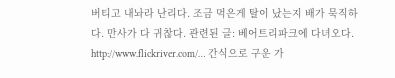버티고 내놔라 난리다. 조금 먹은게 탈이 났는지 배가 묵직하다. 만사가 다 귀찮다. 관련된 글: 베어트리파크에 다녀오다. http://www.flickriver.com/… 간식으로 구운 가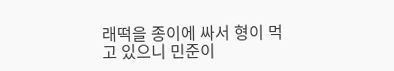래떡을 종이에 싸서 형이 먹고 있으니 민준이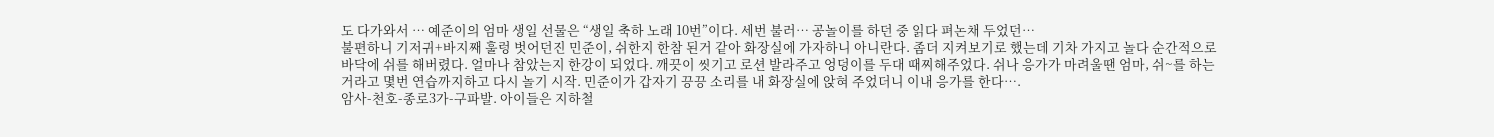도 다가와서 … 예준이의 엄마 생일 선물은 “생일 축하 노래 10번”이다. 세번 불러… 공놀이를 하던 중 읽다 펴논채 두었던…
불편하니 기저귀+바지째 훌렁 벗어던진 민준이, 쉬한지 한참 된거 같아 화장실에 가자하니 아니란다. 좀더 지켜보기로 했는데 기차 가지고 놀다 순간적으로 바닥에 쉬를 해버렸다. 얼마나 참았는지 한강이 되었다. 깨끗이 씻기고 로션 발라주고 엉덩이를 두대 때찌해주었다. 쉬나 응가가 마려울땐 엄마, 쉬~를 하는거라고 몇번 연습까지하고 다시 놀기 시작. 민준이가 갑자기 끙끙 소리를 내 화장실에 앉혀 주었더니 이내 응가를 한다….
암사-천호-종로3가-구파발. 아이들은 지하철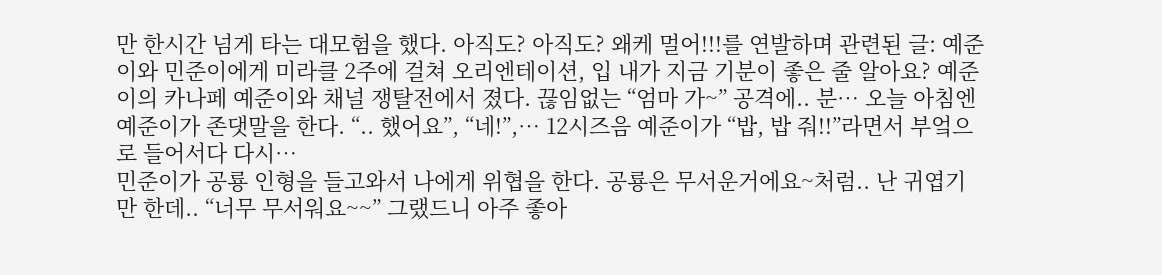만 한시간 넘게 타는 대모험을 했다. 아직도? 아직도? 왜케 멀어!!!를 연발하며 관련된 글: 예준이와 민준이에게 미라클 2주에 걸쳐 오리엔테이션, 입 내가 지금 기분이 좋은 줄 알아요? 예준이의 카나페 예준이와 채널 쟁탈전에서 졌다. 끊임없는 “엄마 가~” 공격에.. 분… 오늘 아침엔 예준이가 존댓말을 한다. “.. 했어요”, “네!”,… 12시즈음 예준이가 “밥, 밥 줘!!”라면서 부엌으로 들어서다 다시…
민준이가 공룡 인형을 들고와서 나에게 위협을 한다. 공룡은 무서운거에요~처럼.. 난 귀엽기만 한데.. “너무 무서워요~~” 그랬드니 아주 좋아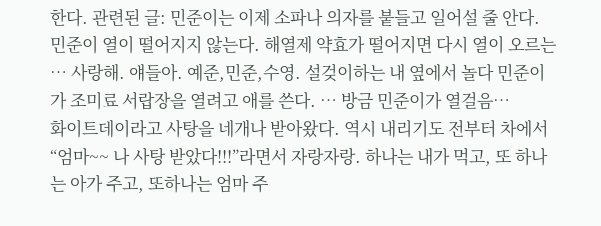한다. 관련된 글: 민준이는 이제 소파나 의자를 붙들고 일어설 줄 안다. 민준이 열이 떨어지지 않는다. 해열제 약효가 떨어지면 다시 열이 오르는 … 사랑해. 얘들아. 예준,민준,수영. 설겆이하는 내 옆에서 놀다 민준이가 조미료 서랍장을 열려고 애를 쓴다. … 방금 민준이가 열걸음…
화이트데이라고 사탕을 네개나 받아왔다. 역시 내리기도 전부터 차에서 “엄마~~ 나 사탕 받았다!!!”라면서 자랑자랑. 하나는 내가 먹고, 또 하나는 아가 주고, 또하나는 엄마 주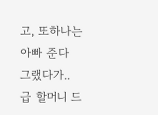고, 또하나는 아빠 준다 그랬다가.. 급 할머니 드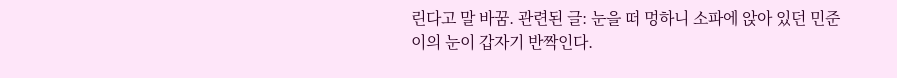린다고 말 바꿈. 관련된 글: 눈을 떠 멍하니 소파에 앉아 있던 민준이의 눈이 갑자기 반짝인다.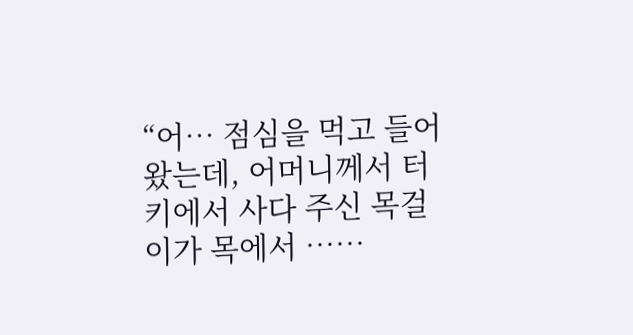“어… 점심을 먹고 들어왔는데, 어머니께서 터키에서 사다 주신 목걸이가 목에서 ……